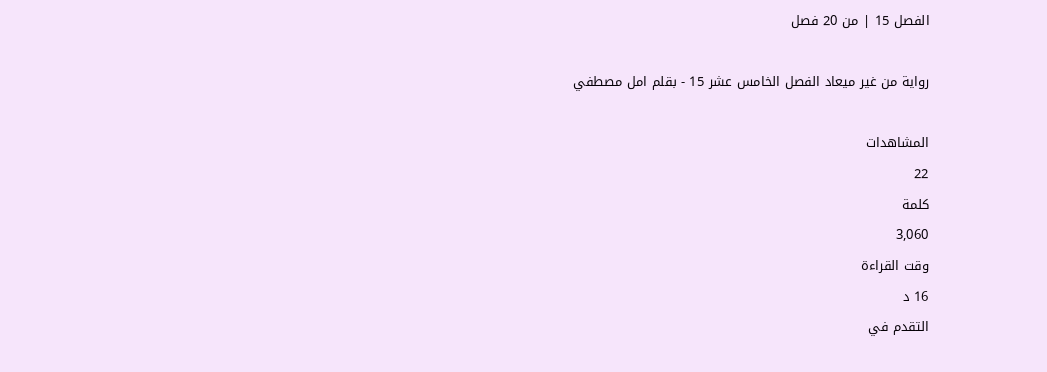الفصل 15 | من 20 فصل

رواية من غير ميعاد الفصل الخامس عشر 15 - بقلم امل مصطفي

المشاهدات
22
كلمة
3,060
وقت القراءة
16 د
التقدم في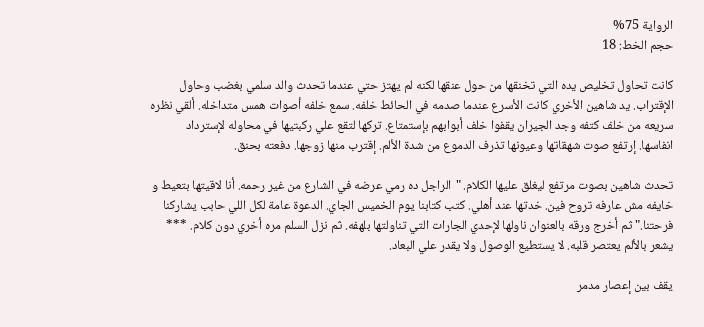الرواية 75%
حجم الخط: 18

كانت تحاول تخليص يده التي تخنقها من حول عنقها لكنه لم يهتز حتي عندما تحدث والد سلمي بغضب وحاول الإقتراب. يد شاهين الأخري كانت الأسرع عندما صدمه في الحائط خلفه. سمع خلفه أصوات همس متداخله. ألقي نظره سريعه من خلف كتفه وجد الجيران يقفوا خلف أبوابهم بإستمتاع. تركها لتقع علي ركبتيها في محاوله لإسترداد انفاسها. إرتفع صوت شهقاتها وعيونها تذرف الدموع من شدة الألم. إقترب منها زوجها. دفعته بحنق.

تحدث شاهين بصوت مرتفع ليغلق عليها الكلام. "الراجل ده رمي عرضه في الشارع من غير رحمه. أنا لاقيتها بتعيط و خايفه مش عارفه تروح فين. خدتها عند أهلي. كتب كتابنا يوم الخميس الجاي. الدعوة عامة لكل اللي حابب يشاركنا فرحتنا." ثم أخرج ورقه بالعنوان ناولها لإحدي الجارات التي تناولتها بلهفه. ثم نزل السلم مره أخري دون كلام. *** يشعر بالألم يعتصر قلبه. لا يستطيع الوصول ولا يقدر علي البعاد.

يقف بين إعصار مدمر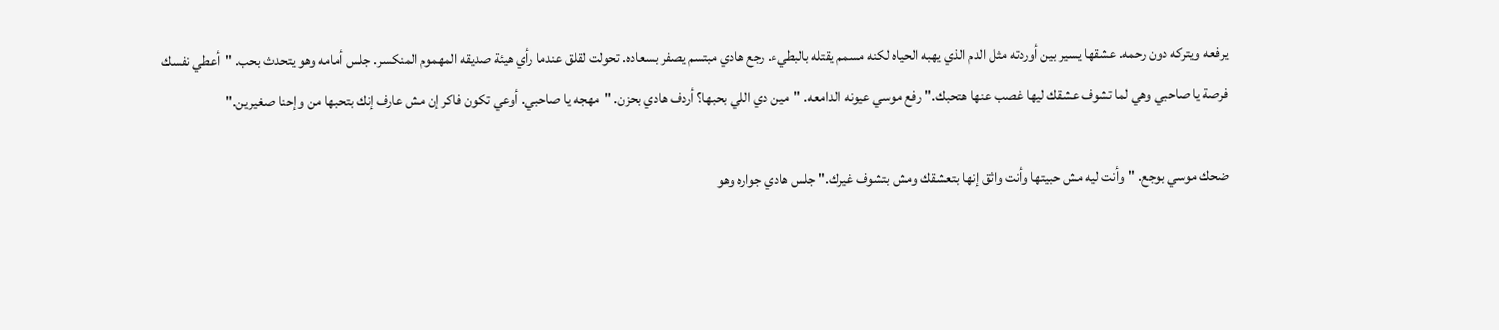يرفعه ويتركه دون رحمه. عشقها يسير بين أوردته مثل الدم الذي يهبه الحياه لكنه مسمم يقتله بالبطيء. رجع هادي مبتسم يصفر بسعاده. تحولت لقلق عندما رأي هيئة صديقه المهموم المنكسر. جلس أمامه وهو يتحدث بحب. "أعطي نفسك فرصة يا صاحبي وهي لما تشوف عشقك ليها غصب عنها هتحبك." رفع موسي عيونه الدامعه. "مين دي اللي بحبها؟ أردف هادي بحزن. "مهجه يا صاحبي. أوعي تكون فاكر إن مش عارف إنك بتحبها من وإحنا صغيرين."

ضحك موسي بوجع. "وأنت ليه مش حبيتها وأنت واثق إنها بتعشقك ومش بتشوف غيرك." جلس هادي جواره وهو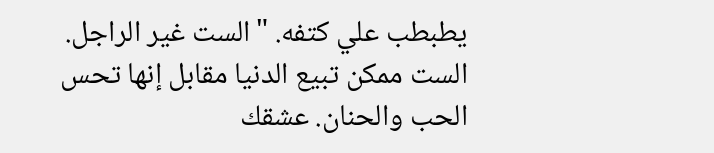يطبطب علي كتفه. "الست غير الراجل. الست ممكن تبيع الدنيا مقابل إنها تحس الحب والحنان. عشقك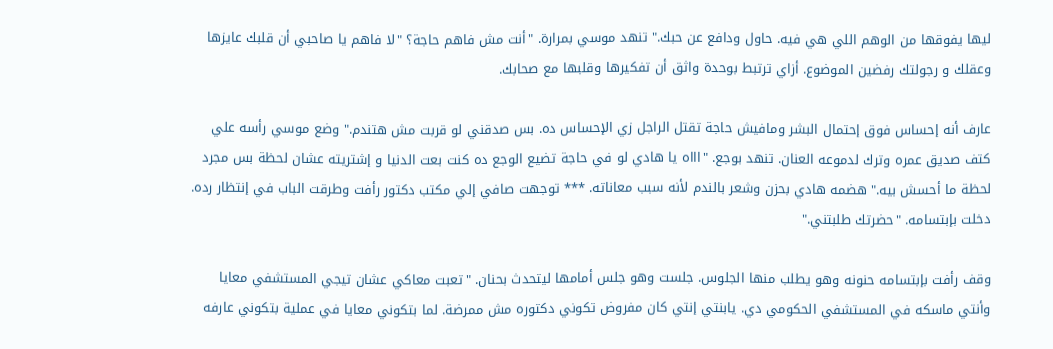ليها يفوقها من الوهم اللي هي فيه. حاول ودافع عن حبك." تنهد موسي بمرارة. "أنت مش فاهم حاجة؟ "لا فاهم يا صاحبي أن قلبك عايزها وعقلك و رجولتك رفضين الموضوع. أزاي ترتبط بوحدة واثق أن تفكيرها وقلبها مع صحابك.

عارف أنه إحساس فوق إحتمال البشر ومافيش حاجة تقتل الراجل زي الإحساس ده. بس صدقني لو قربت مش هتندم." وضع موسي رأسه علي كتف صديق عمره وترك لدموعه العنان. تنهد بوجع. "اااه يا هادي لو في حاجة تضيع الوجع ده كنت بعت الدنيا و إشتريته عشان لحظة بس مجرد لحظة ما أحسش بيه." هضمه هادي بحزن وشعر بالندم لأنه سبب معاناته. *** توجهت صافي إلي مكتب دكتور رأفت وطرقت الباب في إنتظار رده. دخلت بإبتسامه. "حضرتك طلبتني."

وقف رأفت بإبتسامه حنونه وهو يطلب منها الجلوس. جلست وهو جلس أمامها ليتحدث بحنان. "تعبت معاكي عشان تيجي المستشفي معايا وأنتي ماسكه في المستشفي الحكومي دي. يابنتي إنتي كان مفروض تكوني دكتوره مش ممرضة. لما بتكوني معايا في عملية بتكوني عارفه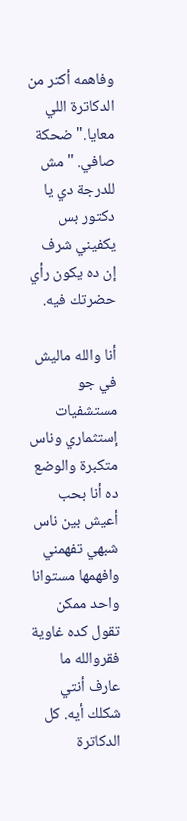وفاهمه أكتر من الدكاترة اللي معايا." ضحكة صافي. "مش للدرجة دي يا دكتور بس يكفيني شرف إن ده يكون رأي حضرتك فيه.

أنا والله ماليش في جو مستشفيات إستثماري وناس متكبرة والوضع ده أنا بحب أعيش بين ناس شبهي تفهمني وافهمها مستوانا واحد ممكن تقول كده غاوية فقروالله ما عارف أنتي شكلك أيه. كل الدكاترة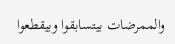والممرضات بيتسابقوا وبيقطعوا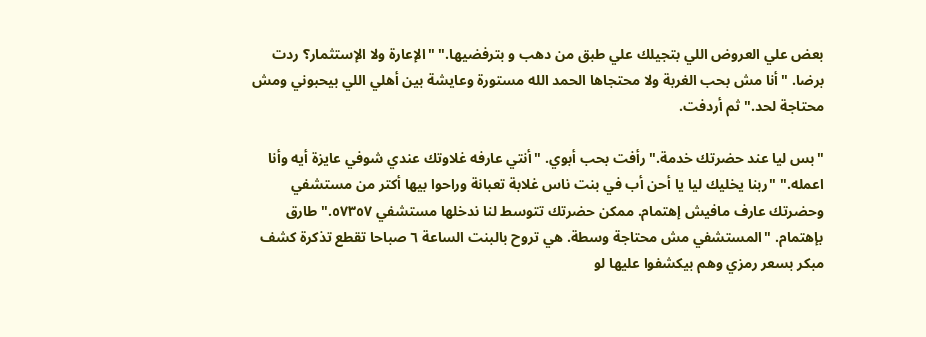بعض علي العروض اللي بتجيلك علي طبق من دهب و بترفضيها." "الإعارة ولا الإستثمار؟ ردت برضا. "أنا مش بحب الغربة ولا محتجاها الحمد الله مستورة وعايشة بين أهلي اللي بيحبوني ومش محتاجة لحد." ثم أردفت.

"بس ليا عند حضرتك خدمة." رأفت بحب أبوي. "أنتي عارفه غلاوتك عندي شوفي عايزة أيه وأنا اعمله." "ربنا يخليك ليا يا أحن أب في بنت ناس غلابة تعبانة وراحوا بيها أكتر من مستشفي وحضرتك عارف مافيش إهتمام. ممكن حضرتك تتوسط لنا ندخلها مستشفي ٥٧٣٥٧." طارق بإهتمام. "المستشفي مش محتاجة وسطة. هي تروح بالبنت الساعة ٦ صباحا تقطع تذكرة كشف مبكر بسعر رمزي وهم بيكشفوا عليها لو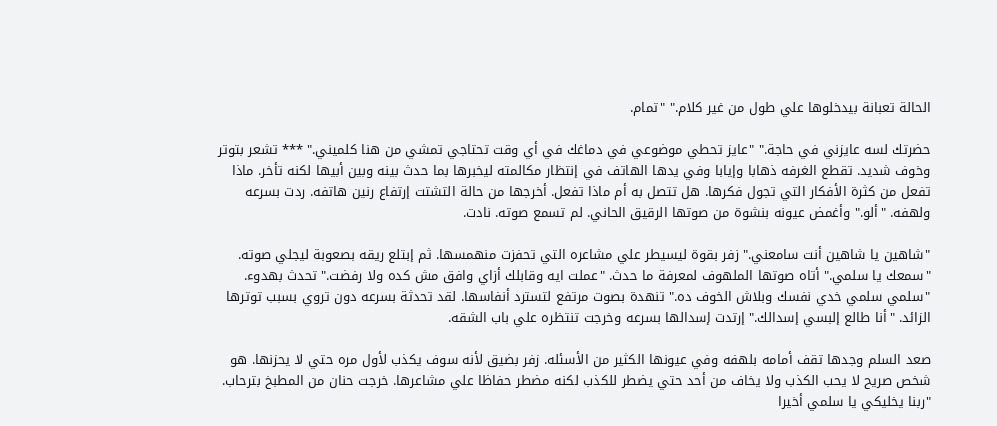الحالة تعبانة بيدخلوها علي طول من غير كلام." "تمام.

حضرتك لسه عايزني في حاجة." "عايز تحطي موضوعي في دماغك في أي وقت تحتاجي تمشي من هنا كلميني." *** تشعر بتوتر وخوف شديد. تقطع الغرفه ذهابا وإيابا وفي يدها الهاتف في إنتظار مكالمته ليخبرها بما حدث بينه وبين أبيها لكنه تأخر. ماذا تفعل من كثرة الأفكار التي تجول فكرها. هل تتصل به أم ماذا تفعل. أخرجها من حالة التشتت إرتفاع رنين هاتفه. ردت بسرعه ولهفه. "ألو." وأغمض عيونه بنشوة من صوتها الرقيق الحاني. لم تسمع صوته. نادت.

"شاهين يا شاهين أنت سامعني." زفر بقوة ليسيطر علي مشاعره التي تحفزت منهمسها. ثم إبتلع ريقه بصعوبة ليجلي صوته. "سمعك يا سلمي." أتاه صوتها الملهوف لمعرفة ما حدث. "عملت ايه وقابلك أزاي وافق مش كده ولا رفضت." تحدث بهدوء. "سلمي سلمي خدي نفسك وبلاش الخوف ده." تنهدة بصوت مرتفع لتسترد أنفاسها. لقد تحدثة بسرعه دون تروي بسبب توترها الزائد. "أنا طالع إلبسي إسدالك." إرتدت إسدالها بسرعه وخرجت تنتظره علي باب الشقه.

صعد السلم وجدها تقف أمامه بلهفه وفي عيونها الكثير من الأسئله. زفر بضيق لأنه سوف يكذب لأول مره حتي لا يحزنها. هو شخص صريح لا يحب الكذب ولا يخاف من أحد حتي يضطر للكذب لكنه مضطر حفاظا علي مشاعرها. خرجت حنان من المطبخ بترحاب. "ربنا يخليكي يا سلمي أخيرا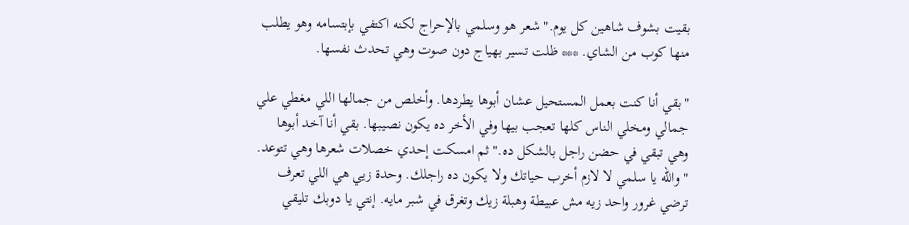بقيت بشوف شاهين كل يوم." شعر هو وسلمي بالإحراج لكنه اكتفي بإبتسامه وهو يطلب منها كوب من الشاي. *** ظلت تسير بهياج دون صوت وهي تحدث نفسها.

"بقي أنا كنت بعمل المستحيل عشان أبوها يطردها. وأخلص من جمالها اللي مغطي علي جمالي ومخلي الناس كلها تعجب بيها وفي الأخر ده يكون نصيبها. بقي أنا آخد أبوها وهي تبقي في حضن راجل بالشكل ده." ثم امسكت إحدي خصلات شعرها وهي تتوعد. "والله يا سلمي لا لازم أخرب حياتك ولا يكون ده راجلك. وحدة زيي هي اللي تعرف ترضي غرور واحد زيه مش عبيطة وهبلة زيك وتغرق في شبر مايه. إنتي يا دوبك تليقي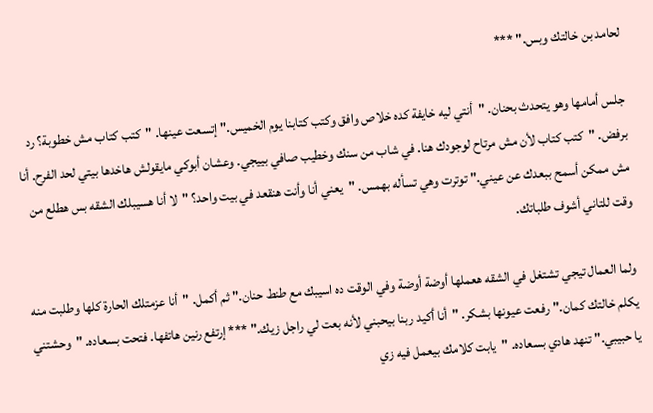لحامد بن خالتك وبس." ***

جلس أمامها وهو يتحدث بحنان. "أنتي ليه خايفة كده خلاص وافق وكتب كتابنا يوم الخميس." إتسعت عينها. "كتب كتاب مش خطوبة؟ رد برفض. "كتب كتاب لأن مش مرتاح لوجودك هنا. في شاب من سنك وخطيب صافي بييجي. وعشان أبوكي مايقولش هاخدها بيتي لحد الفرح. أنا مش ممكن أسمح ببعدك عن عيني." توترت وهي تسأله بهمس. "يعني أنا وأنت هنقعد في بيت واحد؟ "لا أنا هسيبلك الشقه بس هطلع من وقت للتاني أشوف طلباتك.

ولما العمال تيجي تشتغل في الشقه هعملها أوضة أوضة وفي الوقت ده اسيبك مع طنط حنان." ثم أكمل. "أنا عزمتلك الحارة كلها وطلبت منه يكلم خالتك كمان." رفعت عيونها بشكر. "أنا أكيد ربنا بيحبني لأنه بعت لي راجل زيك." *** إرتفع رنين هاتفها. فتحت بسعاده. "وحشتني يا حبيبي." تنهد هادي بسعاده. "يابت كلامك بيعمل فيه زي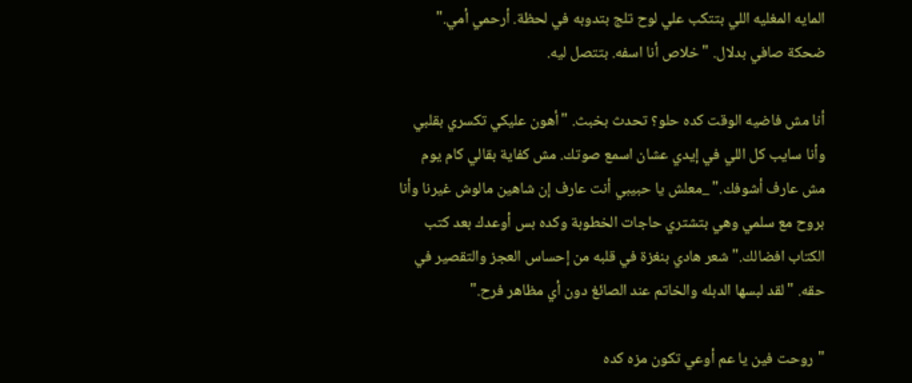المايه المغليه اللي بتتكب علي لوح تلج بتدوبه في لحظة. أرحمي أمي." ضحكة صافي بدلال. "خلاص أنا اسفه. بتتصل ليه.

أنا مش فاضيه الوقت كده حلو؟ تحدث بخبث. "أهون عليكي تكسري بقلبي وأنا سايب كل اللي في إيدي عشان اسمع صوتك. مش كفاية بقالي كام يوم مش عارف أشوفك." _معلش يا حبيبي أنت عارف إن شاهين مالوش غيرنا وأنا بروح مع سلمي وهي بتشتري حاجات الخطوبة وكده بس أوعدك بعد كتب الكتاب افضالك." شعر هادي بنغزة في قلبه من إحساس العجز والتقصير في حقه. "لقد لبسها الدبله والخاتم عند الصائغ دون أي مظاهر فرح."

"روحت فين يا عم أوعي تكون مزه كده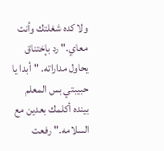ولا كده شغلتك وأنت معاي." رد بإختناق يحاول مداراته. "أبدا يا حبيبتي بس المعلم بينده أكلمك بعدين مع السلامه." رفعت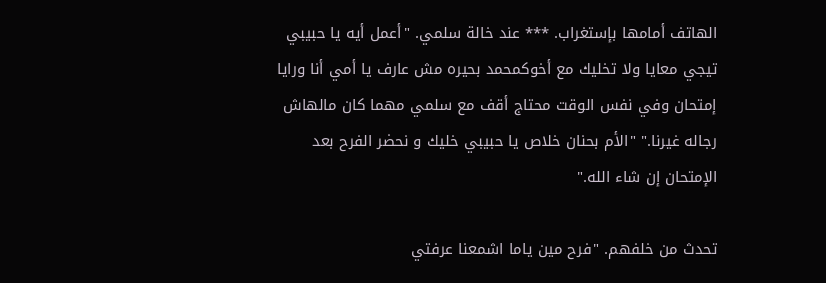الهاتف أمامها بإستغراب. *** عند خالة سلمي. "أعمل أيه يا حبيبي تيجي معايا ولا تخليك مع أخوكمحمد بحيره مش عارف يا أمي أنا ورايا إمتحان وفي نفس الوقت محتاج أقف مع سلمي مهما كان مالهاش رجاله غيرنا." "الأم بحنان خلاص يا حبيبي خليك و نحضر الفرح بعد الإمتحان إن شاء الله."

تحدث من خلفهم. "فرح مين ياما اشمعنا عرفتي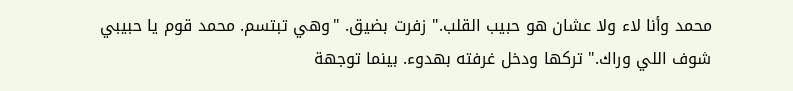محمد وأنا لاء ولا عشان هو حبيب القلب." زفرت بضيق. "وهي تبتسم. محمد قوم يا حبيبي شوف اللي وراك." تركها ودخل غرفته بهدوء. بينما توجهة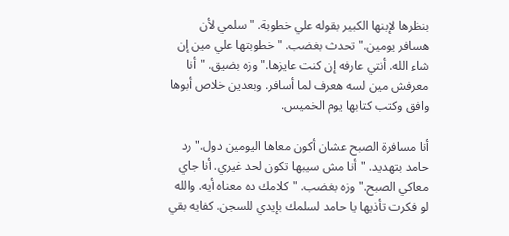بنظرها لإبنها الكبير بقوله علي خطوبة. "سلمي لأن هسافر يومين." تحدث بغضب. "خطوبتها علي مين إن شاء الله. أنتي عارفه إن كنت عايزها." وزه بضيق. "أنا معرفش مين لسه هعرف لما أسافر. وبعدين خلاص أبوها وافق وكتب كتابها يوم الخميس.

أنا مسافرة الصبح عشان أكون معاها اليومين دول." رد حامد بتهديد. "أنا مش سيبها تكون لحد غيري. أنا جاي معاكي الصبح." وزه بغضب. "كلامك ده معناه أيه. والله لو فكرت تأذيها يا حامد لسلمك بإيدي للسجن. كفايه بقي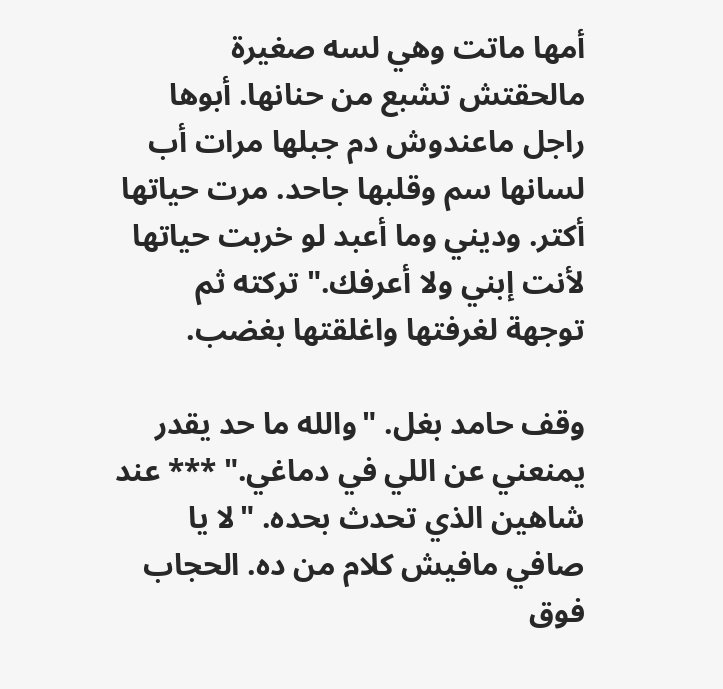أمها ماتت وهي لسه صغيرة مالحقتش تشبع من حنانها. أبوها راجل ماعندوش دم جبلها مرات أب لسانها سم وقلبها جاحد. مرت حياتها أكتر. وديني وما أعبد لو خربت حياتها لأنت إبني ولا أعرفك." تركته ثم توجهة لغرفتها واغلقتها بغضب.

وقف حامد بغل. "والله ما حد يقدر يمنعني عن اللي في دماغي." *** عند شاهين الذي تحدث بحده. "لا يا صافي مافيش كلام من ده. الحجاب فوق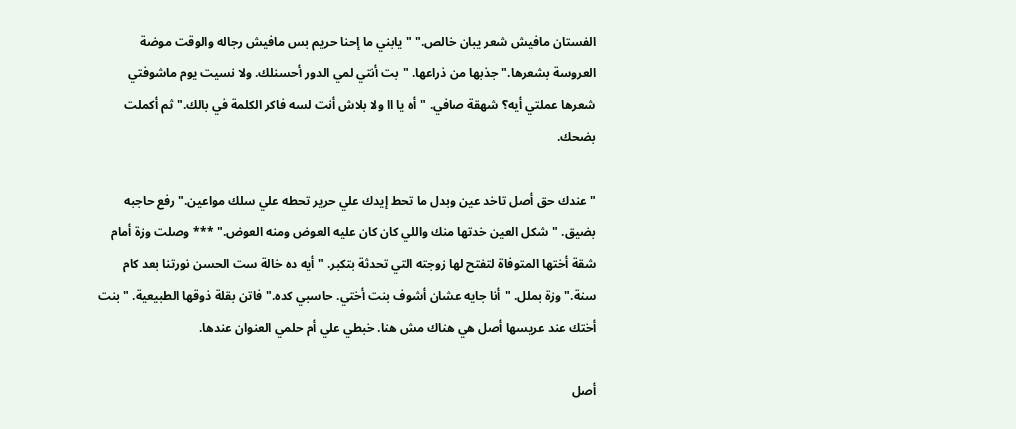الفستان مافيش شعر يبان خالص." "يابني ما إحنا حريم بس مافيش رجاله والوقت موضة العروسة بشعرها." جذبها من ذراعها. "بت أنتي لمي الدور أحسنلك. ولا نسيت يوم ماشوفتي شعرها عملتي أيه؟ شهقة صافي. "أه يا اا ولا بلاش أنت لسه فاكر الكلمة في بالك." ثم أكملت بضحك.

"عندك حق أصل تاخد عين وبدل ما تحط إيدك علي حرير تحطه علي سلك مواعين." رفع حاجبه بضيق. "شكل العين خدتها منك واللي كان كان عليه العوض ومنه العوض." *** وصلت وزة أمام شقة أختها المتوفاة لتفتح لها زوجته التي تحدثة بتكبر. "أيه ده خالة ست الحسن نورتنا بعد كام سنة." وزة بملل. "أنا جايه عشان أشوف بنت أختي. حاسبي كده." فاتن بقلة ذوقها الطبيعية. "بنت أختك عند عريسها أصل هي هناك مش هنا. خبطي علي أم حلمي العنوان عندها.

أصل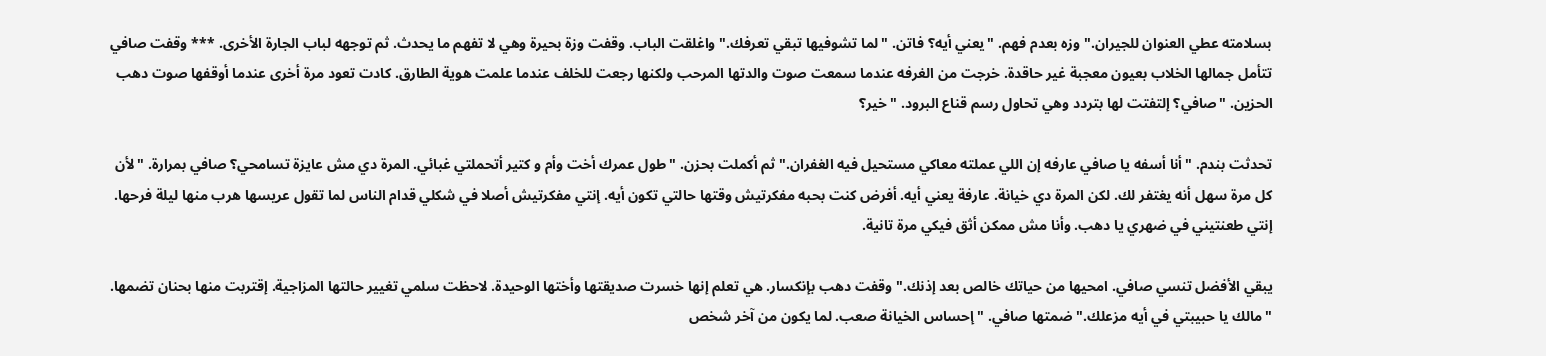بسلامته عطي العنوان للجيران." وزه بعدم فهم. "يعني أيه؟ فاتن. "لما تشوفيها تبقي تعرفك." واغلقت الباب. وقفت وزة بحيرة وهي لا تفهم ما يحدث. ثم توجهه لباب الجارة الأخرى. *** وقفت صافي تتأمل جمالها الخلاب بعيون معجبة غير حاقدة. خرجت من الغرفه عندما سمعت صوت والدتها المرحب ولكنها رجعت للخلف عندما علمت هوية الطارق. كادت تعود مرة أخرى عندما أوقفها صوت دهب الحزين. "صافي؟ إلتفتت لها بتردد وهي تحاول رسم قناع البرود. "خير؟

تحدثت بندم. "أنا أسفه يا صافي عارفه إن اللي عملته معاكي مستحيل فيه الغفران." ثم أكملت بحزن. "طول عمرك أخت وأم و كتير أتحملتي غبائي. المرة دي مش عايزة تسامحي؟ صافي بمرارة. "لأن كل مرة سهل أنه يغتفر لك. لكن المرة دي خيانة. عارفة يعني أيه. أفرض كنت بحبه مفكرتيش وقتها حالتي تكون أيه. إنتي مفكرتيش أصلا في شكلي قدام الناس لما تقول عريسها هرب منها ليلة فرحها. إنتي طعنتيني في ضهري يا دهب. وأنا مش ممكن أثق فيكي مرة تانية.

يبقي الأفضل تنسي صافي. امحيها من حياتك خالص بعد إذنك." وقفت دهب بإنكسار. هي تعلم إنها خسرت صديقتها وأختها الوحيدة. لاحظت سلمي تغيير حالتها المزاجية. إقتربت منها بحنان تضمها. "مالك يا حبيبتي في أيه مزعلك." ضمتها صافي. "إحساس الخيانة صعب. لما يكون من آخر شخص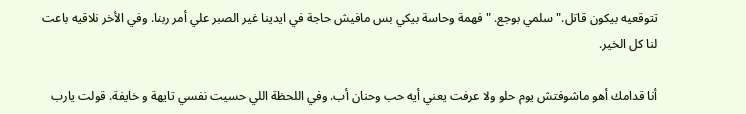تتوقعيه بيكون قاتل." سلمي بوجع. "فهمة وحاسة بيكي بس مافيش حاجة في ايدينا غير الصبر علي أمر ربنا. وفي الأخر نلاقيه باعت لنا كل الخير.

أنا قدامك أهو ماشوفتش يوم حلو ولا عرفت يعني أيه حب وحنان أب. وفي اللحظة اللي حسيت نفسي تايهة و خايفة. قولت يارب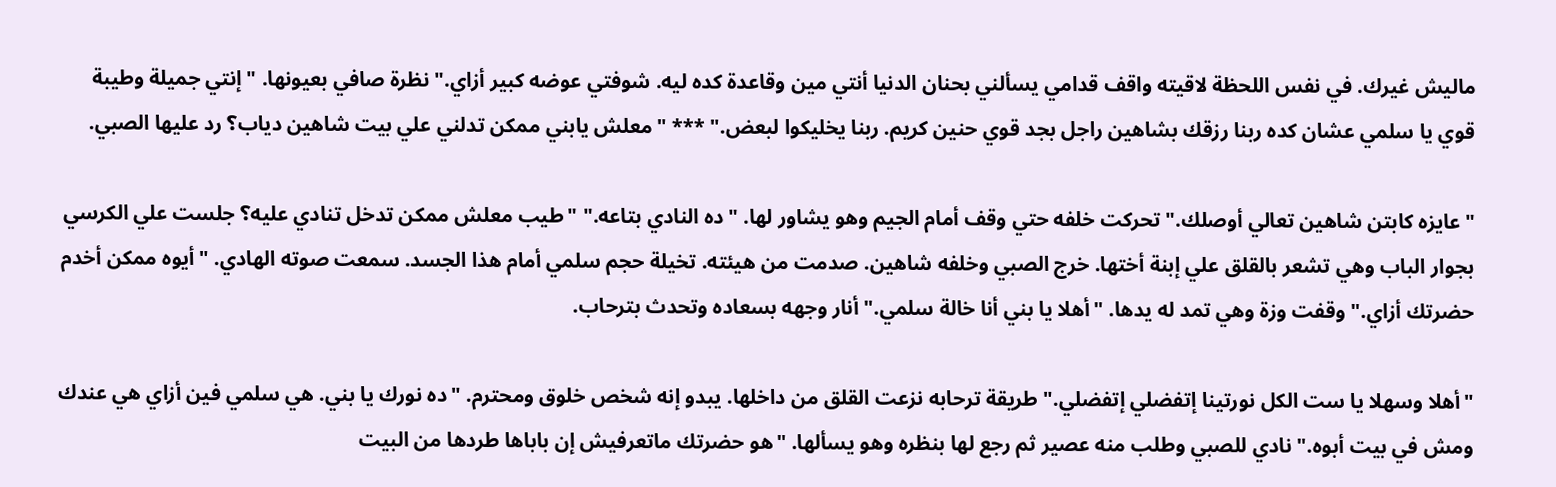ماليش غيرك. في نفس اللحظة لاقيته واقف قدامي يسألني بحنان الدنيا أنتي مين وقاعدة كده ليه. شوفتي عوضه كبير أزاي." نظرة صافي بعيونها. "إنتي جميلة وطيبة قوي يا سلمي عشان كده ربنا رزقك بشاهين راجل بجد قوي حنين كريم. ربنا يخليكوا لبعض." *** "معلش يابني ممكن تدلني علي بيت شاهين دياب؟ رد عليها الصبي.

"عايزه كابتن شاهين تعالي أوصلك." تحركت خلفه حتي وقف أمام الجيم وهو يشاور لها. "ده النادي بتاعه." "طيب معلش ممكن تدخل تنادي عليه؟ جلست علي الكرسي بجوار الباب وهي تشعر بالقلق علي إبنة أختها. خرج الصبي وخلفه شاهين. صدمت من هيئته. تخيلة حجم سلمي أمام هذا الجسد. سمعت صوته الهادي. "أيوه ممكن أخدم حضرتك أزاي." وقفت وزة وهي تمد له يدها. "أهلا يا بني أنا خالة سلمي." أنار وجهه بسعاده وتحدث بترحاب.

"أهلا وسهلا يا ست الكل نورتينا إتفضلي إتفضلي." طريقة ترحابه نزعت القلق من داخلها. يبدو إنه شخص خلوق ومحترم. "ده نورك يا بني. هي سلمي فين أزاي هي عندك ومش في بيت أبوه." نادي للصبي وطلب منه عصير ثم رجع لها بنظره وهو يسألها. "هو حضرتك ماتعرفيش إن باباها طردها من البيت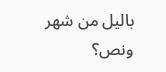باليل من شهر ونص؟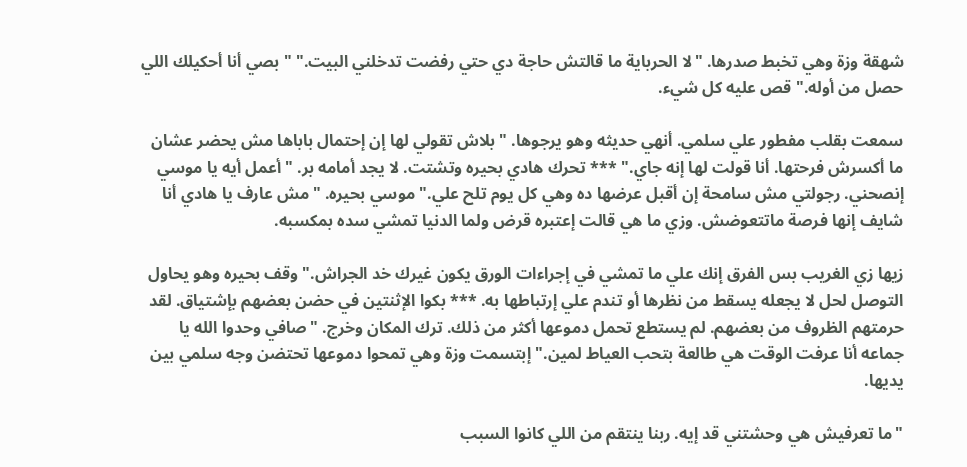شهقة وزة وهي تخبط صدرها. "لا الحرباية ما قالتش حاجة دي حتي رفضت تدخلني البيت." "بصي أنا أحكيلك اللي حصل من أوله." قص عليه كل شيء.

سمعت بقلب مفطور علي سلمي. أنهي حديثه وهو يرجوها. "بلاش تقولي لها إن إحتمال باباها مش يحضر عشان ما أكسرش فرحتها. أنا قولت لها إنه جاي." *** تحرك هادي بحيره وتشتت. لا يجد أمامه بر. "أعمل أيه يا موسي إنصحني. رجولتي مش سامحة إن أقبل عرضها ده وهي كل يوم تلح علي." موسي بحيره. "مش عارف يا هادي أنا شايف إنها فرصة ماتتعوضش. وزي ما هي قالت إعتبره قرض ولما الدنيا تمشي سده بمكسبه.

زيها زي الغريب بس الفرق إنك علي ما تمشي في إجراءات الورق يكون غيرك خد الجراش." وقف بحيره وهو يحاول التوصل لحل لا يجعله يسقط من نظرها أو تندم علي إرتباطها به. *** بكوا الإثنتين في حضن بعضهم بإشتياق. لقد حرمتهم الظروف من بعضهم. لم يستطع تحمل دموعها أكثر من ذلك. ترك المكان وخرج. "صافي وحدوا الله يا جماعه أنا عرفت الوقت هي طالعة بتحب العياط لمين." إبتسمت وزة وهي تمحوا دموعها تحتضن وجه سلمي بين يديها.

"ما تعرفيش هي وحشتني قد إيه. ربنا ينتقم من اللي كانوا السبب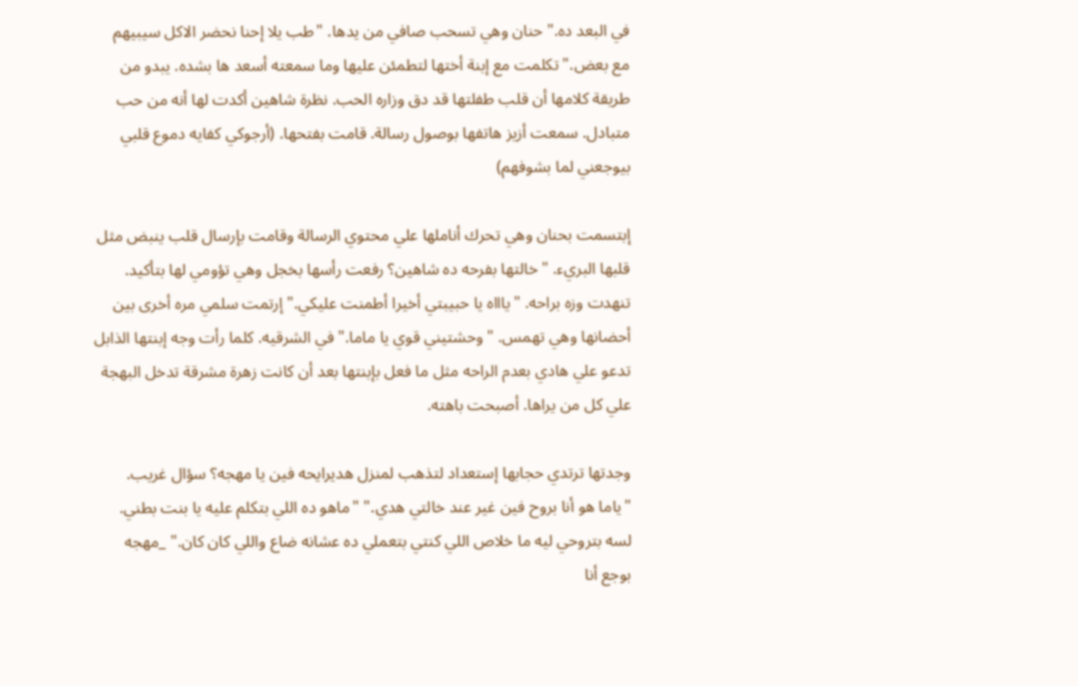في البعد ده." حنان وهي تسحب صافي من يدها. "طب يلا إحنا نحضر الاكل سيبيهم مع بعض." تكلمت مع إبنة أختها لتطمئن عليها وما سمعته أسعد ها بشده. يبدو من طريقة كلامها أن قلب طفلتها قد دق وزاره الحب. نظرة شاهين أكدت لها أنه من حب متبادل. سمعت أزيز هاتفها بوصول رسالة. قامت بفتحها. (أرجوكي كفايه دموع قلبي بيوجعني لما بشوفهم)

إبتسمت بحنان وهي تحرك أناملها علي محتوي الرسالة وقامت بإرسال قلب ينبض مثل قلبها البريء. "خالتها بفرحه ده شاهين؟ رفعت رأسها بخجل وهي تؤومي لها بتأكيد. تنهدت وزه براحه. "ياااه يا حبيبتي أخيرا أطمنت عليكي." إرتمت سلمي مره أخرى بين أحضانها وهي تهمس. "وحشتيني قوي يا ماما." في الشرقيه. كلما رأت وجه إبنتها الذابل تدعو علي هادي بعدم الراحه مثل ما فعل بإبنتها بعد أن كانت زهرة مشرقة تدخل البهجة علي كل من يراها. أصبحت باهته.

وجدتها ترتدي حجابها إستعداد لتذهب لمنزل هديرايحه فين يا مهجه؟ سؤال غريب. "ياما هو أنا بروح فين غير عند خالتي هدي." "ماهو ده اللي بتكلم عليه يا بنت بطني. لسه بتروحي ليه ما خلاص اللي كنتي بتعملي ده عشانه ضاع واللي كان كان." _مهجه بوجع أنا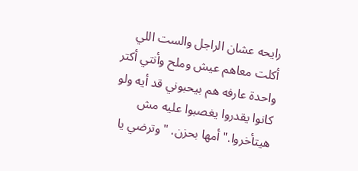رايحه عشان الراجل والست اللي أكلت معاهم عيش وملح وأنتي أكتر واحدة عارفه هم بيحبوني قد أيه ولو كانوا يقدروا يغصبوا عليه مش هيتأخروا." أمها بحزن. "وترضي يا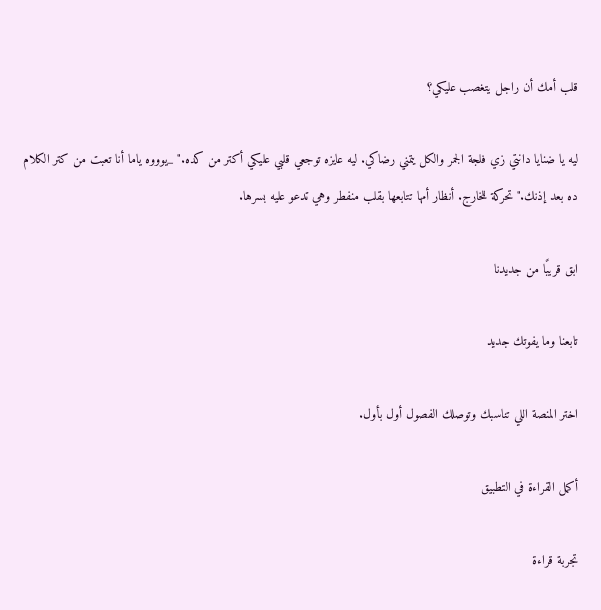قلب أمك أن راجل يتغصب عليكي؟

ليه يا ضنايا دانتي زي فلجة الجمر والكل يتمني رضاكي. ليه عايزه توجعي قلبي عليكي أكتر من كده." _يوووه ياما أنا تعبت من كتر الكلام ده بعد إذنك." تحركة للخارج. أنظار أمها تتابعها بقلب منفطر وهي تدعو عليه بسرها.

ابق قريبًا من جديدنا

تابعنا وما يفوتك جديد

اختر المنصة اللي تناسبك وتوصلك الفصول أول بأول.

أكمل القراءة في التطبيق

تجربة قراءة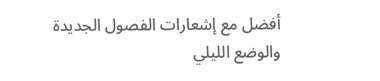أفضل مع إشعارات الفصول الجديدة والوضع الليلي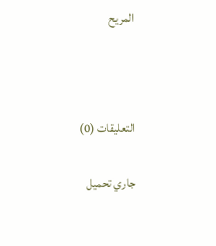المريح



التعليقات (0)

جاري تحميل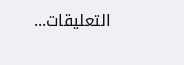التعليقات...